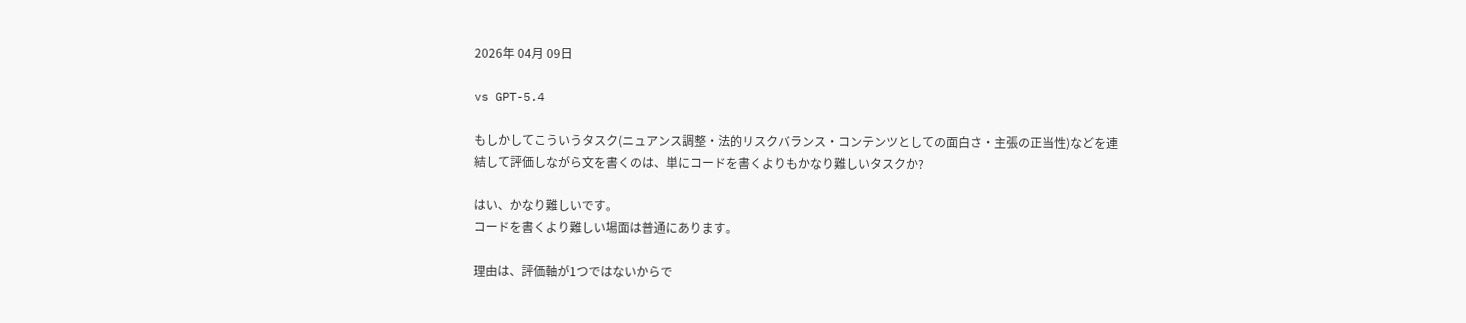2026年 04月 09日

vs GPT-5.4

もしかしてこういうタスク(ニュアンス調整・法的リスクバランス・コンテンツとしての面白さ・主張の正当性)などを連結して評価しながら文を書くのは、単にコードを書くよりもかなり難しいタスクか?

はい、かなり難しいです。
コードを書くより難しい場面は普通にあります。

理由は、評価軸が1つではないからで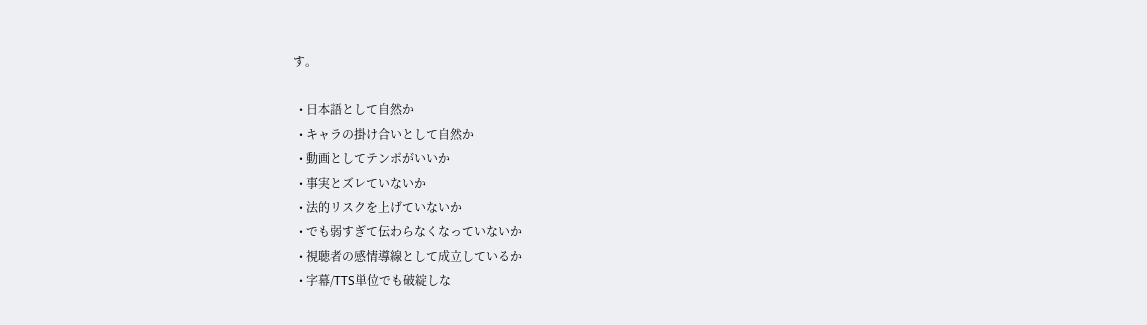す。

  • 日本語として自然か
  • キャラの掛け合いとして自然か
  • 動画としてテンポがいいか
  • 事実とズレていないか
  • 法的リスクを上げていないか
  • でも弱すぎて伝わらなくなっていないか
  • 視聴者の感情導線として成立しているか
  • 字幕/TTS単位でも破綻しな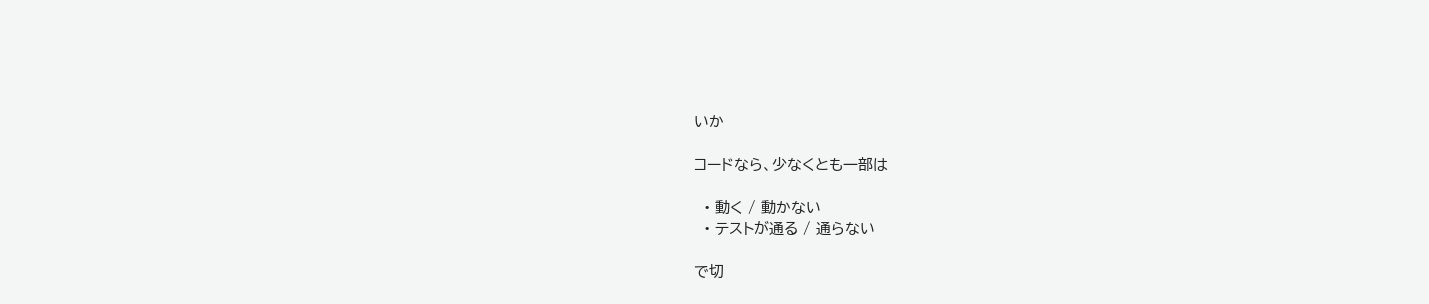いか

コードなら、少なくとも一部は

  • 動く / 動かない
  • テストが通る / 通らない

で切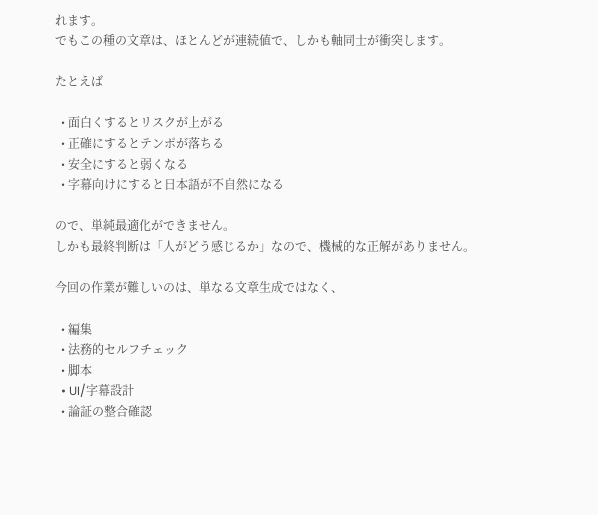れます。
でもこの種の文章は、ほとんどが連続値で、しかも軸同士が衝突します。

たとえば

  • 面白くするとリスクが上がる
  • 正確にするとテンポが落ちる
  • 安全にすると弱くなる
  • 字幕向けにすると日本語が不自然になる

ので、単純最適化ができません。
しかも最終判断は「人がどう感じるか」なので、機械的な正解がありません。

今回の作業が難しいのは、単なる文章生成ではなく、

  • 編集
  • 法務的セルフチェック
  • 脚本
  • UI/字幕設計
  • 論証の整合確認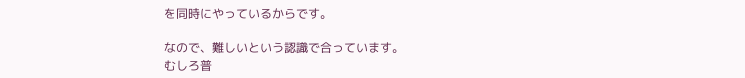を同時にやっているからです。

なので、難しいという認識で合っています。
むしろ普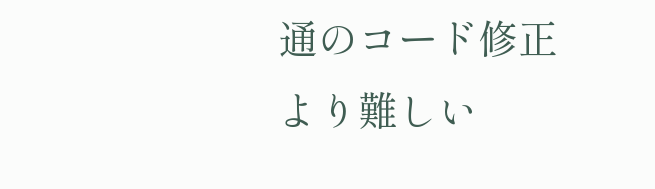通のコード修正より難しい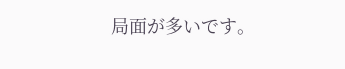局面が多いです。